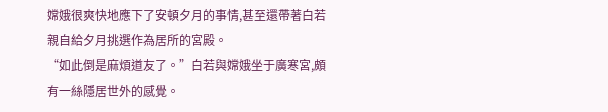嫦娥很爽快地應下了安頓夕月的事情,甚至還帶著白若親自給夕月挑選作為居所的宮殿。
“如此倒是麻煩道友了。”白若與嫦娥坐于廣寒宮,頗有一絲隱居世外的感覺。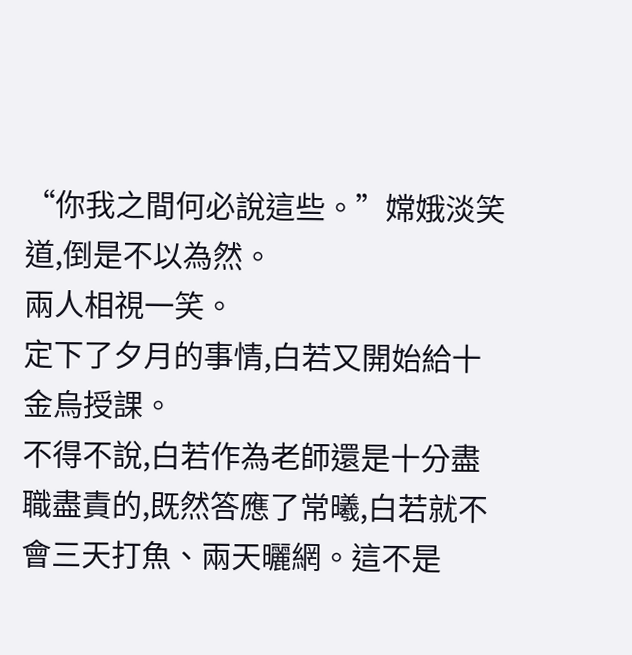“你我之間何必說這些。”嫦娥淡笑道,倒是不以為然。
兩人相視一笑。
定下了夕月的事情,白若又開始給十金烏授課。
不得不說,白若作為老師還是十分盡職盡責的,既然答應了常曦,白若就不會三天打魚、兩天曬網。這不是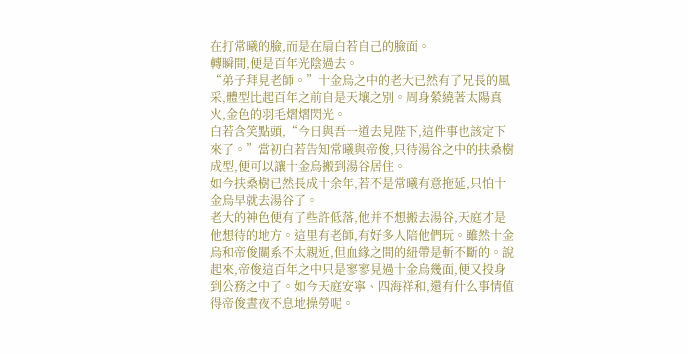在打常曦的臉,而是在扇白若自己的臉面。
轉瞬間,便是百年光陰過去。
“弟子拜見老師。”十金烏之中的老大已然有了兄長的風采,體型比起百年之前自是天壤之別。周身縈繞著太陽真火,金色的羽毛熠熠閃光。
白若含笑點頭,“今日與吾一道去見陛下,這件事也該定下來了。”當初白若告知常曦與帝俊,只待湯谷之中的扶桑樹成型,便可以讓十金烏搬到湯谷居住。
如今扶桑樹已然長成十余年,若不是常曦有意拖延,只怕十金烏早就去湯谷了。
老大的神色便有了些許低落,他并不想搬去湯谷,天庭才是他想待的地方。這里有老師,有好多人陪他們玩。雖然十金烏和帝俊關系不太親近,但血緣之間的紐帶是斬不斷的。說起來,帝俊這百年之中只是寥寥見過十金烏幾面,便又投身到公務之中了。如今天庭安寧、四海祥和,還有什么事情值得帝俊晝夜不息地操勞呢。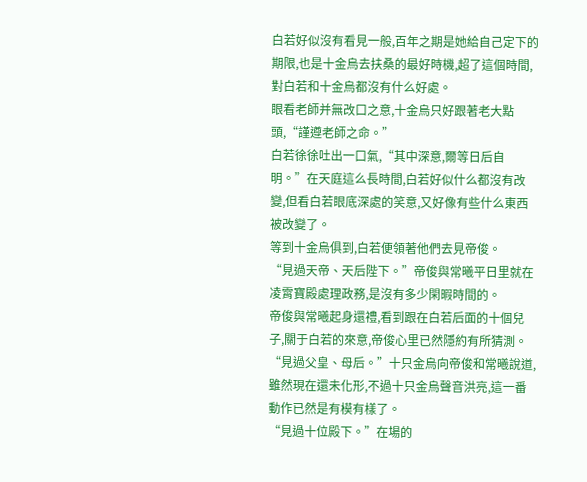白若好似沒有看見一般,百年之期是她給自己定下的期限,也是十金烏去扶桑的最好時機,超了這個時間,對白若和十金烏都沒有什么好處。
眼看老師并無改口之意,十金烏只好跟著老大點頭,“謹遵老師之命。”
白若徐徐吐出一口氣,“其中深意,爾等日后自明。”在天庭這么長時間,白若好似什么都沒有改變,但看白若眼底深處的笑意,又好像有些什么東西被改變了。
等到十金烏俱到,白若便領著他們去見帝俊。
“見過天帝、天后陛下。”帝俊與常曦平日里就在凌霄寶殿處理政務,是沒有多少閑暇時間的。
帝俊與常曦起身還禮,看到跟在白若后面的十個兒子,關于白若的來意,帝俊心里已然隱約有所猜測。
“見過父皇、母后。”十只金烏向帝俊和常曦說道,雖然現在還未化形,不過十只金烏聲音洪亮,這一番動作已然是有模有樣了。
“見過十位殿下。”在場的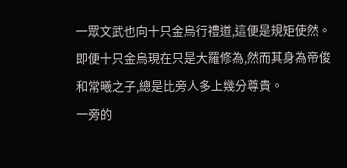一眾文武也向十只金烏行禮道,這便是規矩使然。即便十只金烏現在只是大羅修為,然而其身為帝俊和常曦之子,總是比旁人多上幾分尊貴。
一旁的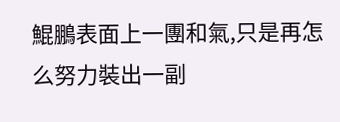鯤鵬表面上一團和氣,只是再怎么努力裝出一副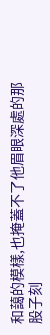和藹的模樣,也掩蓋不了他眉眼深處的那股子刻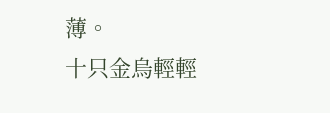薄。
十只金烏輕輕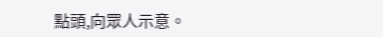點頭,向眾人示意。